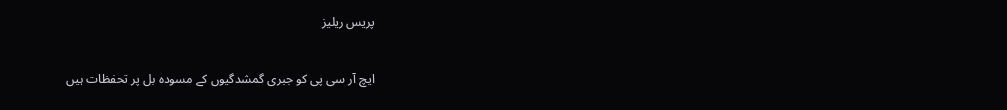پریس ریلیز

ایچ آر سی پی کو جبری گمشدگیوں کے مسودہ بل پر تحفظات ہیں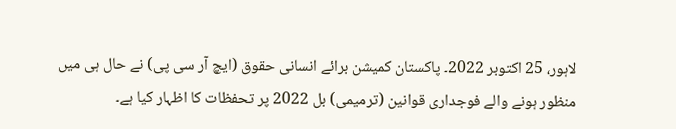لاہور، 25 اکتوبر 2022۔ پاکستان کمیشن برائے انسانی حقوق (ایچ آر سی پی) نے حال ہی میں منظور ہونے والے فوجداری قوانین (ترمیمی) بل 2022 پر تحفظات کا اظہار کیا ہے۔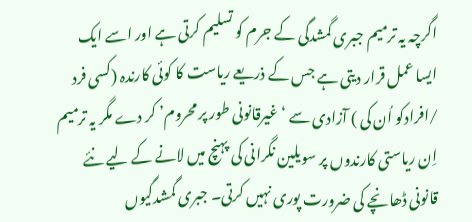اگرچہ یہ ترمیم جبری گمشدگی کے جرم کو تسلیم کرتی ہے اور اسے ایک ایسا عمل قرار دیتی ہے جس کے ذریعے ریاست کا کوئی کارندہ (کسی فرد /افرادکو اُن کی ) آزادی سے ‘غیرقانونی طور پر محروم’ کر دے مگر یہ ترمیم اِن ریاستی کارندوں پر سویلین نگرانی کی پہنچ میں لانے کے لیے نئے قانونی ڈھانچے کی ضرورت پوری نہیں کرتی۔ جبری گمشدگیوں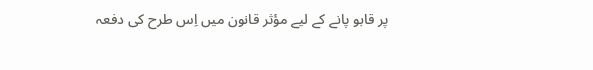پر قابو پانے کے لیے مؤثر قانون میں اِس طرح کی دفعہ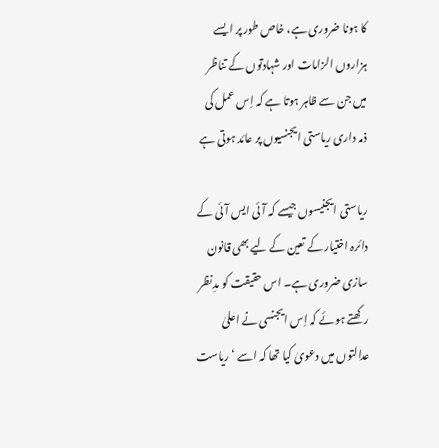کا ہونا ضروری ہے، خاص طور پر ایسے ہزاروں الزامات اور شہادتوں کے تناظر میں جن سے ظاہر ہوتا ہے کہ اِس عمل کی ذمہ داری ریاستی ایجنسیوں پر عائد ہوتی ہے

ریاستی ایجنیسوں جیسے کہ آئی ایس آئی کے دائرہ اختیار کے تعین کے لیے بھی قانون سازی ضروری ہے۔ اس حقیقت کو مدِنظر رکھتے ہوئے کہ اِس ایجنسی نے اعلیٰ عدالتوں میں دعویٰ کیا تھا کہ اسے ‘ریاست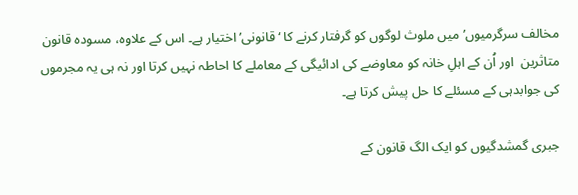مخالف سرگرمیوں’ میں ملوث لوگوں کو گرفتار کرنے کا ‘قانونی’ اختیار ہے۔ اس کے علاوہ، مسودہ قانون متاثرین  اور اُن کے اہلِ خانہ کو معاوضے کی ادائیگی کے معاملے کا احاطہ نہیں کرتا اور نہ ہی یہ مجرموں کی جوابدہی کے مسئلے کا حل پیش کرتا ہے۔

جبری گمشدگیوں کو ایک الگ قانون کے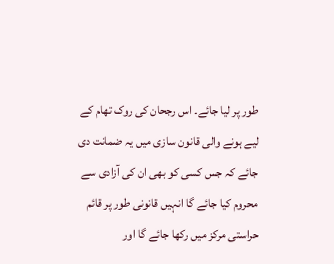طور پر لیا جائے۔ اس رجحان کی روک تھام کے لیے ہونے والی قانون سازی میں یہ ضمانت دی جائے کہ جس کسی کو بھی ان کی آزادی سے محروم کیا جائے گا انہیں قانونی طور پر قائم حراستی مرکز میں رکھا جائے گا اور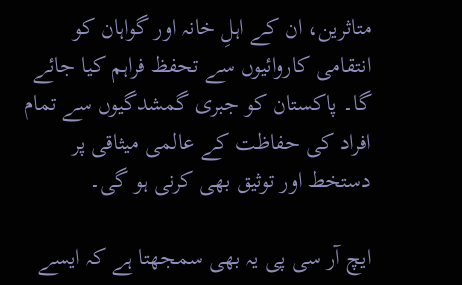متاثرین، ان کے اہلِ خانہ اور گواہان کو انتقامی کاروائیوں سے تحفظ فراہم کیا جائے گا۔ پاکستان کو جبری گمشدگیوں سے تمام افراد کی حفاظت کے عالمی میثاقی پر دستخط اور توثیق بھی کرنی ہو گی۔

ایچ آر سی پی یہ بھی سمجھتا ہے کہ ایسے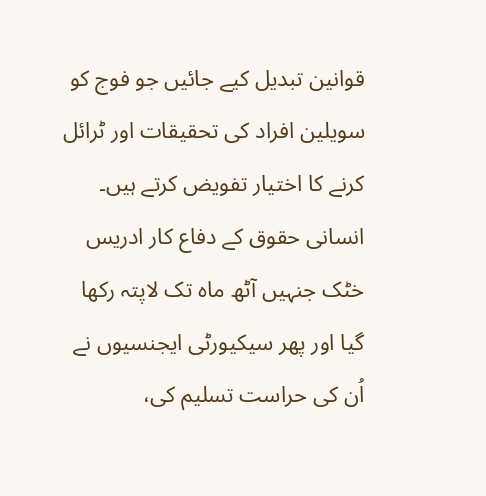قوانین تبدیل کیے جائیں جو فوج کو سویلین افراد کی تحقیقات اور ٹرائل کرنے کا اختیار تفویض کرتے ہیں۔ انسانی حقوق کے دفاع کار ادریس خٹک جنہیں آٹھ ماہ تک لاپتہ رکھا گیا اور پھر سیکیورٹی ایجنسیوں نے اُن کی حراست تسلیم کی،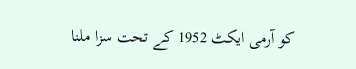کو آرمی ایکٹ 1952 کے تحت سزا ملنا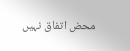محض اتفاق نہیں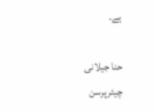ہے۔

حنا جیلانی
چیئرپرسن